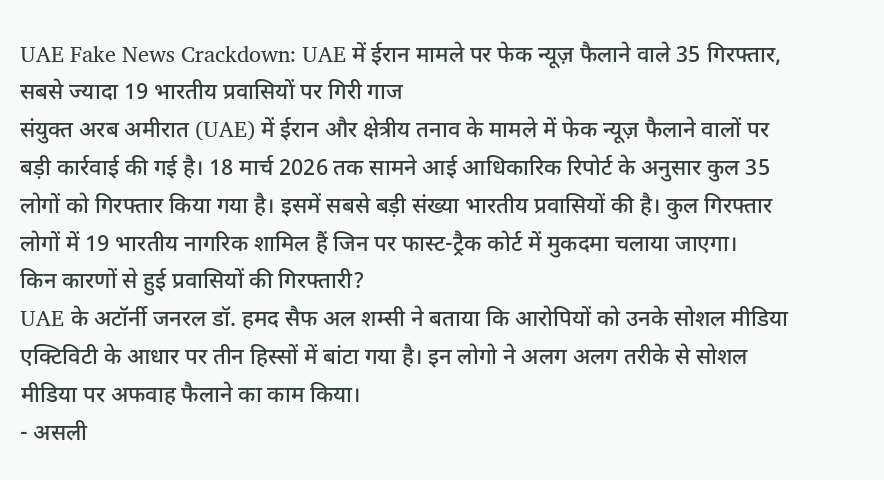UAE Fake News Crackdown: UAE में ईरान मामले पर फेक न्यूज़ फैलाने वाले 35 गिरफ्तार, सबसे ज्यादा 19 भारतीय प्रवासियों पर गिरी गाज
संयुक्त अरब अमीरात (UAE) में ईरान और क्षेत्रीय तनाव के मामले में फेक न्यूज़ फैलाने वालों पर बड़ी कार्रवाई की गई है। 18 मार्च 2026 तक सामने आई आधिकारिक रिपोर्ट के अनुसार कुल 35 लोगों को गिरफ्तार किया गया है। इसमें सबसे बड़ी संख्या भारतीय प्रवासियों की है। कुल गिरफ्तार लोगों में 19 भारतीय नागरिक शामिल हैं जिन पर फास्ट-ट्रैक कोर्ट में मुकदमा चलाया जाएगा।
किन कारणों से हुई प्रवासियों की गिरफ्तारी?
UAE के अटॉर्नी जनरल डॉ. हमद सैफ अल शम्सी ने बताया कि आरोपियों को उनके सोशल मीडिया एक्टिविटी के आधार पर तीन हिस्सों में बांटा गया है। इन लोगो ने अलग अलग तरीके से सोशल मीडिया पर अफवाह फैलाने का काम किया।
- असली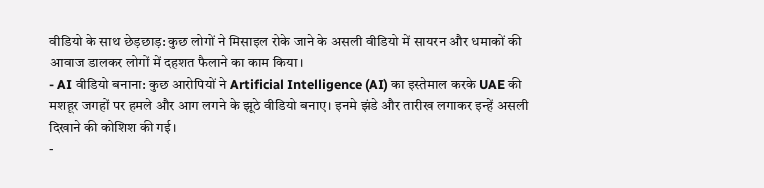वीडियो के साथ छेड़छाड़: कुछ लोगों ने मिसाइल रोके जाने के असली वीडियो में सायरन और धमाकों की आवाज डालकर लोगों में दहशत फैलाने का काम किया।
- AI वीडियो बनाना: कुछ आरोपियों ने Artificial Intelligence (AI) का इस्तेमाल करके UAE की मशहूर जगहों पर हमले और आग लगने के झूठे वीडियो बनाए। इनमे झंडे और तारीख लगाकर इन्हें असली दिखाने की कोशिश की गई।
-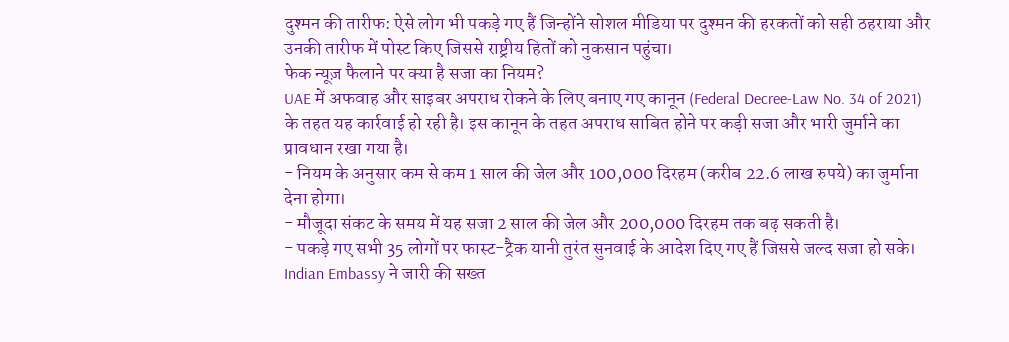दुश्मन की तारीफ: ऐसे लोग भी पकड़े गए हैं जिन्होंने सोशल मीडिया पर दुश्मन की हरकतों को सही ठहराया और उनकी तारीफ में पोस्ट किए जिससे राष्ट्रीय हितों को नुकसान पहुंचा।
फेक न्यूज़ फैलाने पर क्या है सजा का नियम?
UAE में अफवाह और साइबर अपराध रोकने के लिए बनाए गए कानून (Federal Decree-Law No. 34 of 2021) के तहत यह कार्रवाई हो रही है। इस कानून के तहत अपराध साबित होने पर कड़ी सजा और भारी जुर्माने का प्रावधान रखा गया है।
- नियम के अनुसार कम से कम 1 साल की जेल और 100,000 दिरहम (करीब 22.6 लाख रुपये) का जुर्माना देना होगा।
- मौजूदा संकट के समय में यह सजा 2 साल की जेल और 200,000 दिरहम तक बढ़ सकती है।
- पकड़े गए सभी 35 लोगों पर फास्ट-ट्रैक यानी तुरंत सुनवाई के आदेश दिए गए हैं जिससे जल्द सजा हो सके।
Indian Embassy ने जारी की सख्त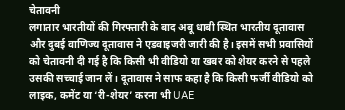चेतावनी
लगातार भारतीयों की गिरफ्तारी के बाद अबू धाबी स्थित भारतीय दूतावास और दुबई वाणिज्य दूतावास ने एडवाइजरी जारी की है। इसमें सभी प्रवासियों को चेतावनी दी गई है कि किसी भी वीडियो या खबर को शेयर करने से पहले उसकी सच्चाई जान लें। दूतावास ने साफ कहा है कि किसी फर्जी वीडियो को लाइक, कमेंट या ‘री-शेयर’ करना भी UAE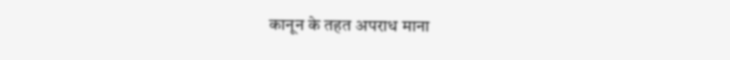कानून के तहत अपराध माना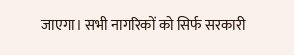जाएगा। सभी नागरिकों को सिर्फ सरकारी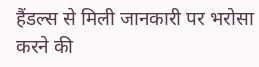हैंडल्स से मिली जानकारी पर भरोसा करने की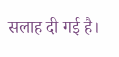सलाह दी गई है।